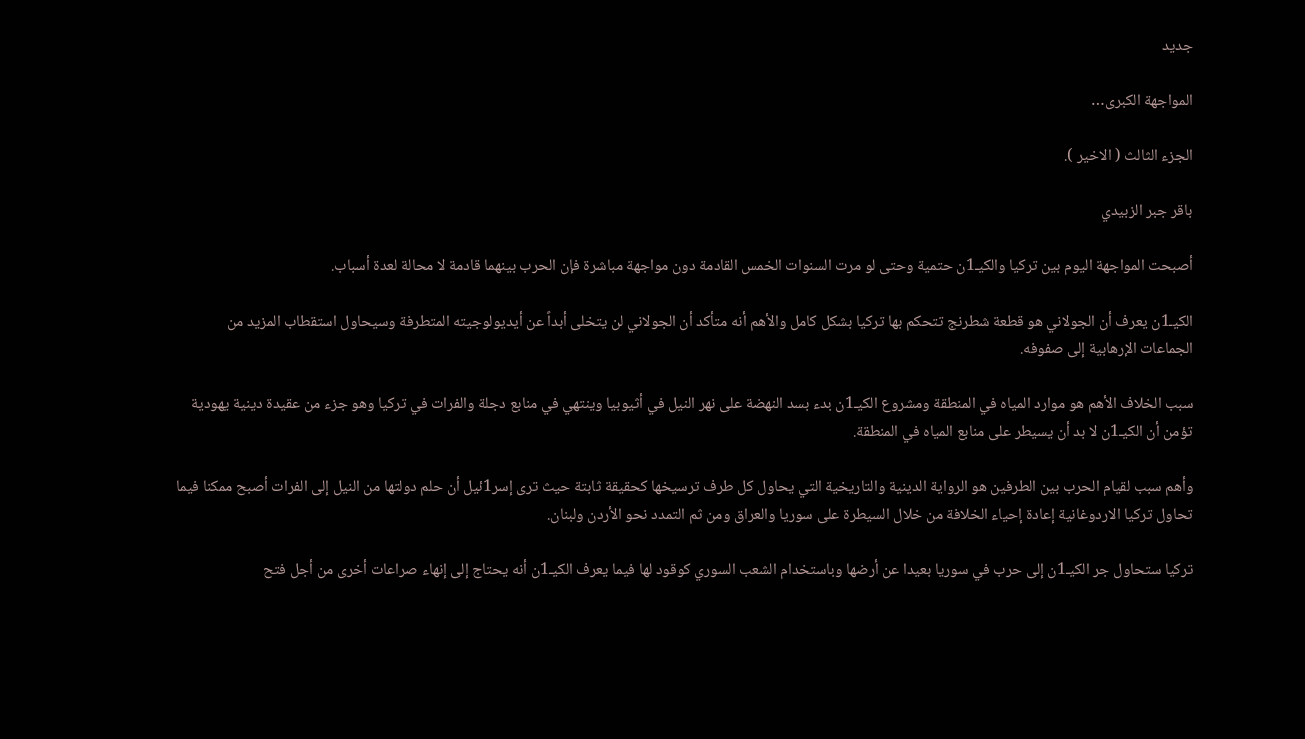جديد

المواجهة الكبرى…

الجزء الثالث ( الاخير ).

باقر جبر الزبيدي

أصبحت المواجهة اليوم بين تركيا والكيـ1ن حتمية وحتى لو مرت السنوات الخمس القادمة دون مواجهة مباشرة فإن الحرب بينهما قادمة لا محالة لعدة أسباب.

الكيـ1ن يعرف أن الجولاني هو قطعة شطرنج تتحكم بها تركيا بشكل كامل والأهم أنه متأكد أن الجولاني لن يتخلى أبداً عن أيديولوجيته المتطرفة وسيحاول استقطاب المزيد من الجماعات الإرهابية إلى صفوفه.

سبب الخلاف الأهم هو موارد المياه في المنطقة ومشروع الكيـ1ن بدء بسد النهضة على نهر النيل في أثيوبيا وينتهي في منابع دجلة والفرات في تركيا وهو جزء من عقيدة دينية يهودية تؤمن أن الكيـ1ن لا بد أن يسيطر على منابع المياه في المنطقة.

وأهم سبب لقيام الحرب بين الطرفين هو الرواية الدينية والتاريخية التي يحاول كل طرف ترسيخها كحقيقة ثابتة حيث ترى إسر1ئيل أن حلم دولتها من النيل إلى الفرات أصبح ممكنا فيما تحاول تركيا الاردوغانية إعادة إحياء الخلافة من خلال السيطرة على سوريا والعراق ومن ثم التمدد نحو الأردن ولبنان.

تركيا ستحاول جر الكيـ1ن إلى حرب في سوريا بعيدا عن أرضها وباستخدام الشعب السوري كوقود لها فيما يعرف الكيـ1ن أنه يحتاج إلى إنهاء صراعات أخرى من أجل فتح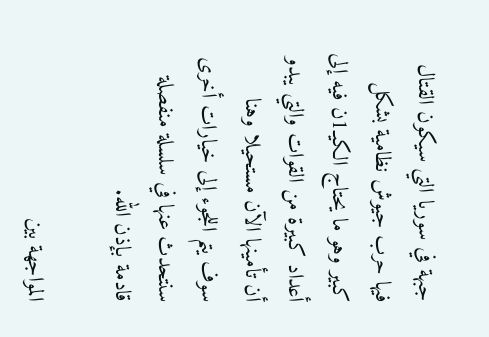جبهة في سوريا التي سيكون القتال فيها حرب جيوش نظامية بشكل كبير وهو ما يحتاج الكيـ1ن فيه إلى أعداد كبيرة من القوات والتي يبدو أن تأمينها الآن مستحيلا وهنا سوف يتم اللجوء إلى خيارات أخرى سنتحدث عنها في سلسلة منفصلة قادمة بإذن الله.

المواجهة بين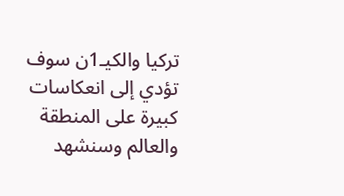تركيا والكيـ1ن سوف تؤدي إلى انعكاسات كبيرة على المنطقة والعالم وسنشهد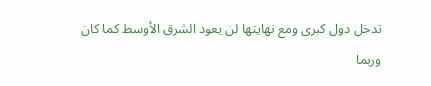تدخل دول كبرى ومع نهايتها لن يعود الشرق الأوسط كما كان وربما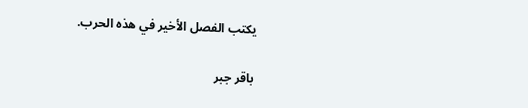يكتب الفصل الأخير في هذه الحرب.

باقر جبر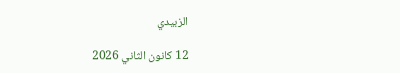الزبيدي

12 كانون الثاني 2026